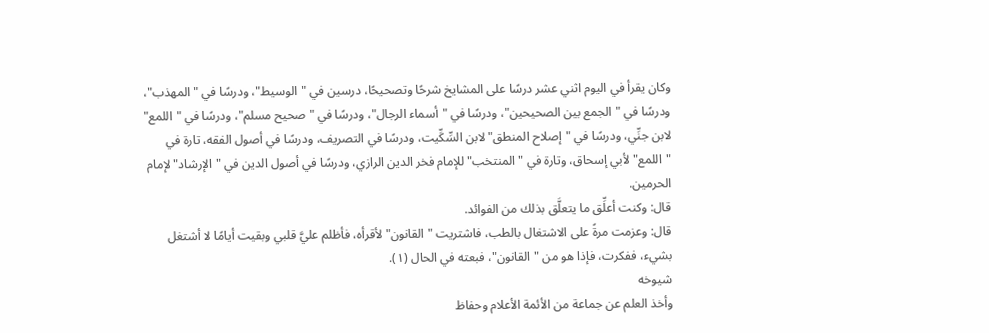وكان يقرأ في اليوم اثني عشر درسًا على المشايخ شرحًا وتصحيحًا، درسين في "الوسيط"، ودرسًا في "المهذب"، ودرسًا في "الجمع بين الصحيحين"، ودرسًا في "أسماء الرجال"، ودرسًا في "صحيح مسلم"، ودرسًا في "اللمع" لابن جنِّي، ودرسًا في "إصلاح المنطق" لابن السِّكِّيت، ودرسًا في التصريف، ودرسًا في أصول الفقه، تارة في "اللمع" لأبي إسحاق، وتارة في "المنتخب" للإمام فخر الدين الرازي، ودرسًا في أصول الدين في "الإرشاد" لإمام الحرمين.
قال: وكنت أعلِّق ما يتعلَّق بذلك من الفوائد.
قال: وعزمت مرةً على الاشتغال بالطب، فاشتريت "القانون" لأقرأه، فأظلم عليَّ قلبي وبقيت أيامًا لا أشتغل بشيء، ففكرت، فإذا هو من "القانون"، فبعته في الحال (١).
شيوخه
وأخذ العلم عن جماعة من الأئمة الأعلام وحفاظ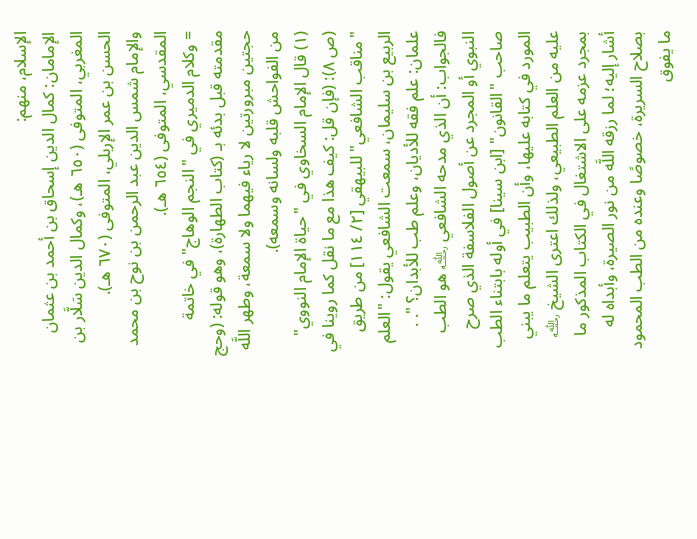الإسلام، منهم:
الإمامان: كمال الدين إسحاق بن أحمد بن عثمان المغربي، المتوفى (٦٥٠ هـ)، وكمال الدين سَلَّار بن الحسن بن عمر الإربلي، المتوفى (٦٧٠ هـ).
والإمام شمس الدين عبد الرحمن بن نوح بن محمد المقدسي، المتوفى (٦٥٤ هـ).
= وكلام الدميري في "النجم الوهاج" في خاتمة مقدمته قبل بدئه بـ (كتاب الطهارة)، وهو قوله: (وحج حجتين مبرورتين لا رياء فيهما ولا سمعة، وطهر اللَّه من الفواحش قلبه ولسانه وسمعه).
(١) قال الإمام السخاوي في "حياة الإمام النووي" (ص ٨): (فإن قل: كيف هذا مع ما نقل كما روينا في "مناقب الشافعي" للبيهقي [٢/ ١١٤] من طريق الربيع بن سليمان، سمعت الشافعي يقول: "العلم علمان: علم فقه للأديان، وعلم طب للأبدان؟ ". . فالجواب: أن الذي مدحه الشافعي ﵀ هو الطب النبوي أو المجرد عن أصول الفلاسفة الذي صرح صاحب "القانون" [ابن سينا] في أوله بابتناء الطب المورد في كتابه عليها، وأن الطبيب يتعلم ما يبني عليه من العلم الطبيعي، ولذلك اعترى الشيخ ﵀ بمجرد عزمه على الاشتغال في الكتاب المذكور ما أشار إليه؛ لما رزقه اللَّه من نور الصيرة، وأبداه له بصلاح السريرة، خصوصًا وعنده من الطب المحمود ما يفوق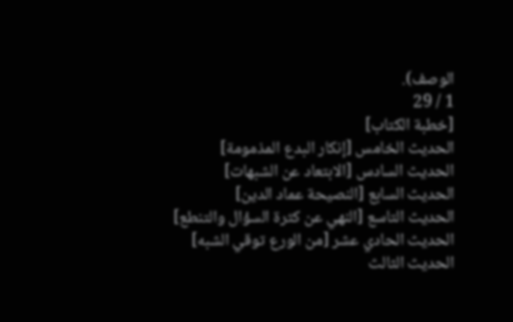الوصف).
1 / 29
[خطبة الكتاب]
الحديث الخامس [إنكار البدع المذمومة]
الحديث السادس [الابتعاد عن الشبهات]
الحديث السابع [النصيحة عماد الدين]
الحديث التاسع [النهي عن كثرة السؤال والتنطع]
الحديث الحادي عشر [من الورع توقي الشبه]
الحديث الثالث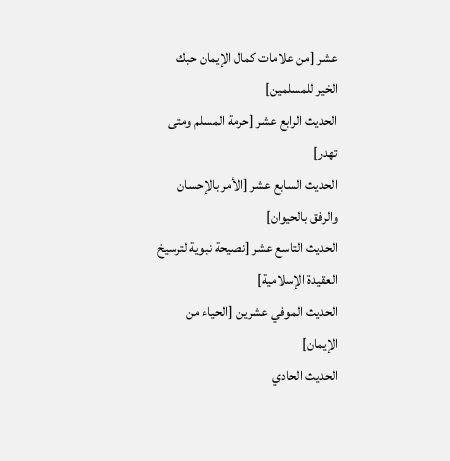عشر [من علامات كمال الإيمان حبك الخير للمسلمين]
الحديث الرابع عشر [حرمة المسلم ومتى تهدر]
الحديث السابع عشر [الأمر بالإحسان والرفق بالحيوان]
الحديث التاسع عشر [نصيحة نبوية لترسيخ العقيدة الإسلامية]
الحديث الموفي عشرين [الحياء من الإيمان]
الحديث الحادي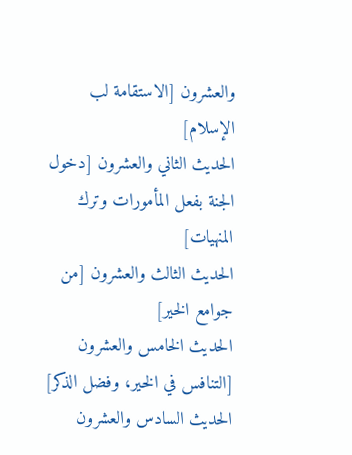والعشرون [الاستقامة لب الإسلام]
الحديث الثاني والعشرون [دخول الجنة بفعل المأمورات وترك المنهيات]
الحديث الثالث والعشرون [من جوامع الخير]
الحديث الخامس والعشرون [التنافس في الخير، وفضل الذكر]
الحديث السادس والعشرون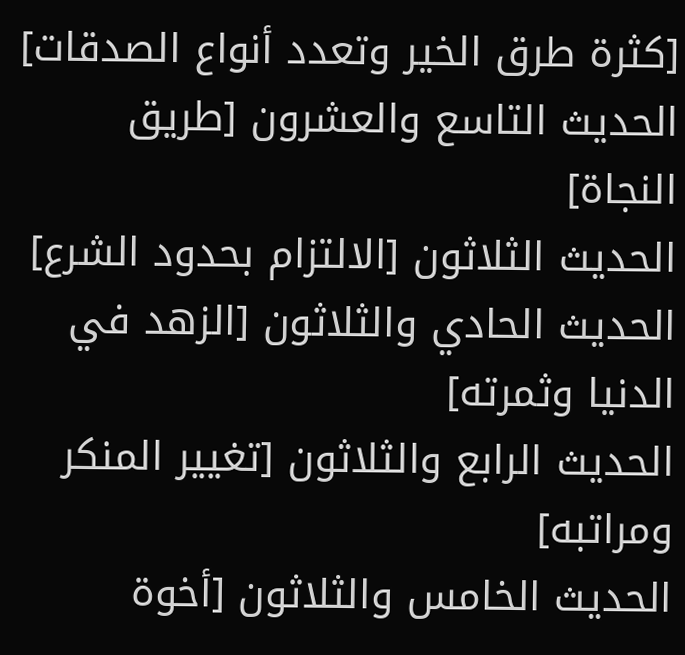[كثرة طرق الخير وتعدد أنواع الصدقات]
الحديث التاسع والعشرون [طريق النجاة]
الحديث الثلاثون [الالتزام بحدود الشرع]
الحديث الحادي والثلاثون [الزهد في الدنيا وثمرته]
الحديث الرابع والثلاثون [تغيير المنكر ومراتبه]
الحديث الخامس والثلاثون [أخوة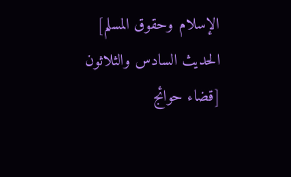الإسلام وحقوق المسلم]
الحديث السادس والثلاثون [قضاء حوائج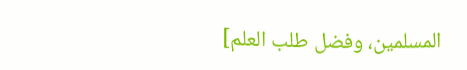المسلمين، وفضل طلب العلم]